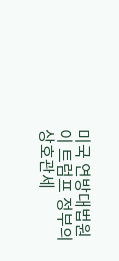미국 연방대법원이 트럼프 정부의 상호관세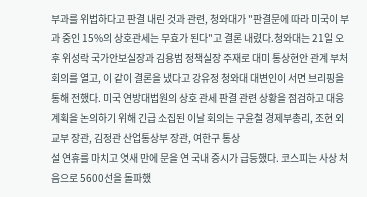부과를 위법하다고 판결 내린 것과 관련, 청와대가 "판결문에 따라 미국이 부과 중인 15%의 상호관세는 무효가 된다"고 결론 내렸다.청와대는 21일 오후 위성락 국가안보실장과 김용범 정책실장 주재로 대미 통상현안 관계 부처 회의를 열고, 이 같이 결론을 냈다고 강유정 청와대 대변인이 서면 브리핑을 통해 전했다. 미국 연방대법원의 상호 관세 판결 관련 상황을 점검하고 대응 계획을 논의하기 위해 긴급 소집된 이날 회의는 구윤철 경제부총리, 조현 외교부 장관, 김정관 산업통상부 장관, 여한구 통상
설 연휴를 마치고 엿새 만에 문을 연 국내 증시가 급등했다. 코스피는 사상 처음으로 5600선을 돌파했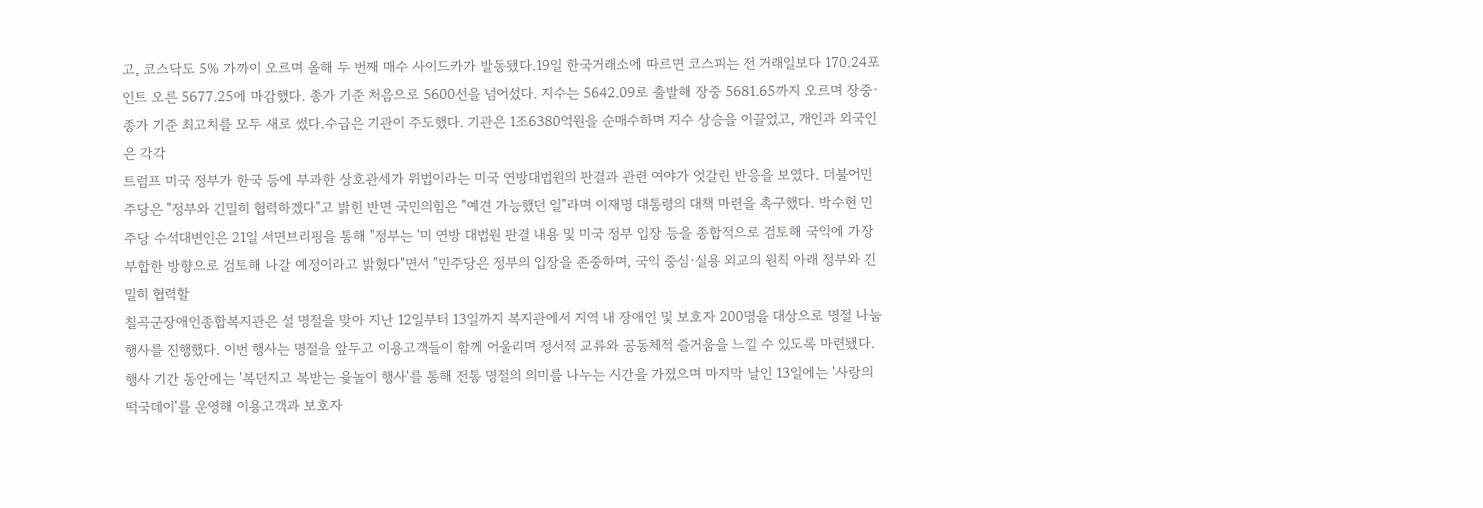고, 코스닥도 5% 가까이 오르며 올해 두 번째 매수 사이드카가 발동됐다.19일 한국거래소에 따르면 코스피는 전 거래일보다 170.24포인트 오른 5677.25에 마감했다. 종가 기준 처음으로 5600선을 넘어섰다. 지수는 5642.09로 출발해 장중 5681.65까지 오르며 장중·종가 기준 최고치를 모두 새로 썼다.수급은 기관이 주도했다. 기관은 1조6380억원을 순매수하며 지수 상승을 이끌었고, 개인과 외국인은 각각
트럼프 미국 정부가 한국 등에 부과한 상호관세가 위법이라는 미국 연방대법원의 판결과 관련 여야가 엇갈린 반응을 보였다. 더불어민주당은 "정부와 긴밀히 협력하겠다"고 밝힌 반면 국민의힘은 "예견 가능했던 일"라며 이재명 대통령의 대책 마련을 촉구했다. 박수현 민주당 수석대변인은 21일 서면브리핑을 통해 "정부는 '미 연방 대법원 판결 내용 및 미국 정부 입장 등을 종합적으로 검토해 국익에 가장 부합한 방향으로 검토해 나갈 예정이라고 밝혔다"면서 "민주당은 정부의 입장을 존중하며, 국익 중심·실용 외교의 원칙 아래 정부와 긴밀히 협력할
칠곡군장애인종합복지관은 설 명절을 맞아 지난 12일부터 13일까지 복지관에서 지역 내 장애인 및 보호자 200명을 대상으로 명절 나눔 행사를 진행했다. 이번 행사는 명절을 앞두고 이용고객들이 함께 어울리며 정서적 교류와 공동체적 즐거움을 느낄 수 있도록 마련됐다. 행사 기간 동안에는 '복던지고 복받는 윷놀이 행사'를 통해 전통 명절의 의미를 나누는 시간을 가졌으며 마지막 날인 13일에는 '사랑의 떡국데이'를 운영해 이용고객과 보호자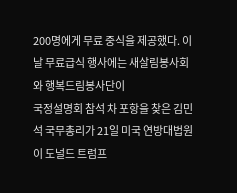200명에게 무료 중식을 제공했다. 이날 무료급식 행사에는 새살림봉사회와 행복드림봉사단이
국정설명회 참석 차 포항을 찾은 김민석 국무총리가 21일 미국 연방대법원이 도널드 트럼프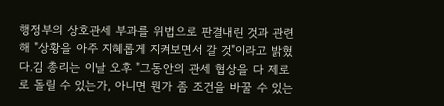행정부의 상호관세 부과를 위법으로 판결내린 것과 관련해 "상황을 아주 지혜롭게 지켜보면서 갈 것"이라고 밝혔다.김 총리는 이날 오후 "그동안의 관세 협상을 다 제로로 돌릴 수 있는가, 아니면 뭔가 좀 조건을 바꿀 수 있는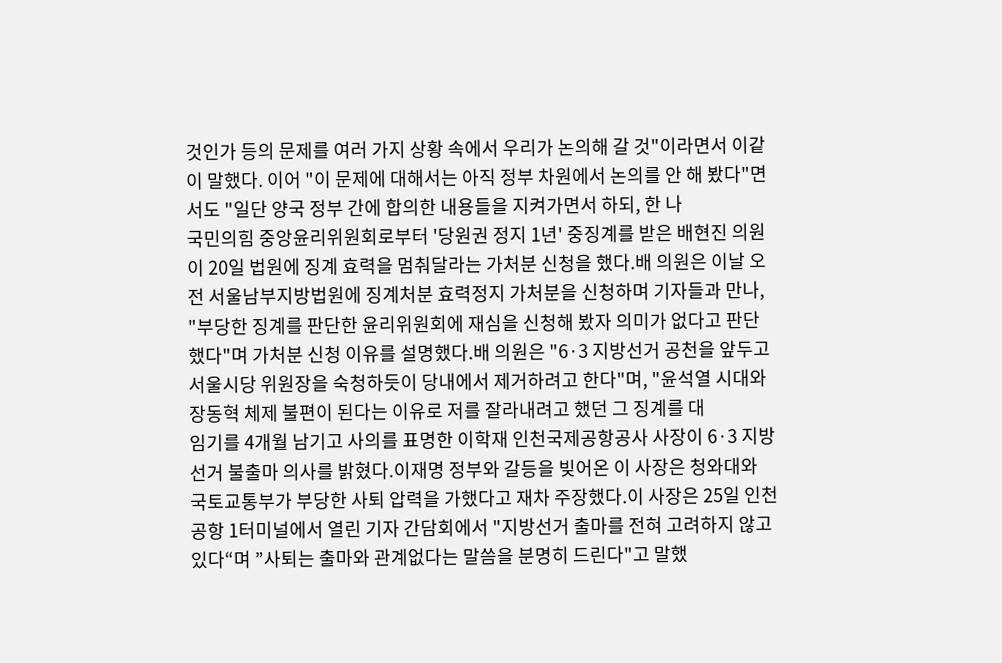것인가 등의 문제를 여러 가지 상황 속에서 우리가 논의해 갈 것"이라면서 이같이 말했다. 이어 "이 문제에 대해서는 아직 정부 차원에서 논의를 안 해 봤다"면서도 "일단 양국 정부 간에 합의한 내용들을 지켜가면서 하되, 한 나
국민의힘 중앙윤리위원회로부터 '당원권 정지 1년' 중징계를 받은 배현진 의원이 20일 법원에 징계 효력을 멈춰달라는 가처분 신청을 했다.배 의원은 이날 오전 서울남부지방법원에 징계처분 효력정지 가처분을 신청하며 기자들과 만나, "부당한 징계를 판단한 윤리위원회에 재심을 신청해 봤자 의미가 없다고 판단했다"며 가처분 신청 이유를 설명했다.배 의원은 "6·3 지방선거 공천을 앞두고 서울시당 위원장을 숙청하듯이 당내에서 제거하려고 한다"며, "윤석열 시대와 장동혁 체제 불편이 된다는 이유로 저를 잘라내려고 했던 그 징계를 대
임기를 4개월 남기고 사의를 표명한 이학재 인천국제공항공사 사장이 6·3 지방선거 불출마 의사를 밝혔다.이재명 정부와 갈등을 빚어온 이 사장은 청와대와 국토교통부가 부당한 사퇴 압력을 가했다고 재차 주장했다.이 사장은 25일 인천공항 1터미널에서 열린 기자 간담회에서 "지방선거 출마를 전혀 고려하지 않고 있다“며 ”사퇴는 출마와 관계없다는 말씀을 분명히 드린다"고 말했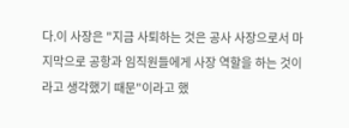다.이 사장은 "지금 사퇴하는 것은 공사 사장으로서 마지막으로 공항과 임직원들에게 사장 역할을 하는 것이라고 생각했기 때문"이라고 했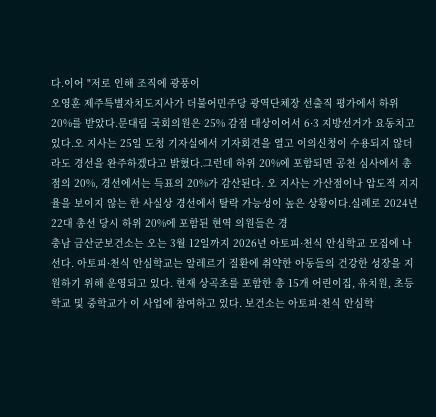다.이어 "저로 인해 조직에 광풍이
오영훈 제주특별자치도지사가 더불어민주당 광역단체장 선출직 평가에서 하위 20%를 받았다.문대림 국회의원은 25% 감점 대상이어서 6·3 지방선거가 요동치고 있다.오 지사는 25일 도청 기자실에서 기자회견을 열고 이의신청이 수용되지 않더라도 경선을 완주하겠다고 밝혔다.그런데 하위 20%에 포함되면 공천 심사에서 총점의 20%, 경선에서는 득표의 20%가 감산된다. 오 지사는 가산점이나 압도적 지지율을 보이지 않는 한 사실상 경선에서 탈락 가능성이 높은 상황이다.실례로 2024년 22대 총선 당시 하위 20%에 포함된 현역 의원들은 경
충남 금산군보건소는 오는 3월 12일까지 2026년 아토피·천식 안심학교 모집에 나선다. 아토피·천식 안심학교는 알레르기 질환에 취약한 아동들의 건강한 성장을 지원하기 위해 운영되고 있다. 현재 상곡초를 포함한 총 15개 어린이집, 유치원, 초등학교 및 중학교가 이 사업에 참여하고 있다. 보건소는 아토피·천식 안심학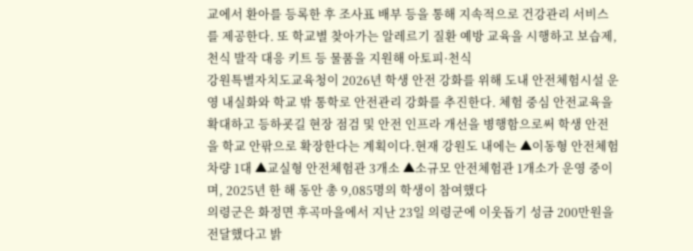교에서 환아를 등록한 후 조사표 배부 등을 통해 지속적으로 건강관리 서비스를 제공한다. 또 학교별 찾아가는 알레르기 질환 예방 교육을 시행하고 보습제, 천식 발작 대응 키트 등 물품을 지원해 아토피·천식
강원특별자치도교육청이 2026년 학생 안전 강화를 위해 도내 안전체험시설 운영 내실화와 학교 밖 통학로 안전관리 강화를 추진한다. 체험 중심 안전교육을 확대하고 등하굣길 현장 점검 및 안전 인프라 개선을 병행함으로써 학생 안전을 학교 안팎으로 확장한다는 계획이다.현재 강원도 내에는 ▲이동형 안전체험차량 1대 ▲교실형 안전체험관 3개소 ▲소규모 안전체험관 1개소가 운영 중이며, 2025년 한 해 동안 총 9,085명의 학생이 참여했다
의령군은 화정면 후곡마을에서 지난 23일 의령군에 이웃돕기 성금 200만원을 전달했다고 밝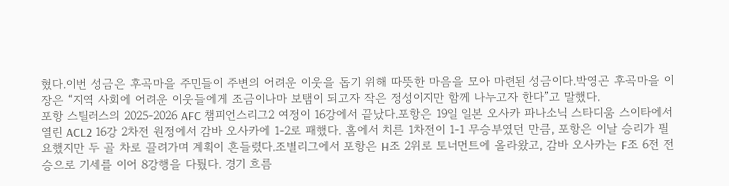혔다.이번 성금은 후곡마을 주민들이 주변의 어려운 이웃을 돕기 위해 따뜻한 마음을 모아 마련된 성금이다.박영곤 후곡마을 이장은 “지역 사회에 어려운 이웃들에게 조금이나마 보탬이 되고자 작은 정성이지만 함께 나누고자 한다”고 말했다.
포항 스틸러스의 2025-2026 AFC 챔피언스리그2 여정이 16강에서 끝났다.포항은 19일 일본 오사카 파나소닉 스타디움 스이타에서 열린 ACL2 16강 2차전 원정에서 감바 오사카에 1-2로 패했다. 홈에서 치른 1차전이 1-1 무승부였던 만큼, 포항은 이날 승리가 필요했지만 두 골 차로 끌려가며 계획이 흔들렸다.조별리그에서 포항은 H조 2위로 토너먼트에 올라왔고, 감바 오사카는 F조 6전 전승으로 기세를 이어 8강행을 다퉜다. 경기 흐름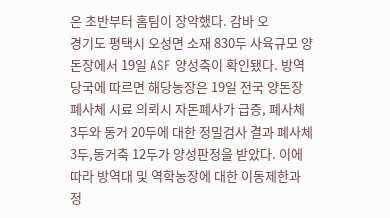은 초반부터 홈팀이 장악했다. 감바 오
경기도 평택시 오성면 소재 830두 사육규모 양돈장에서 19일 ASF 양성축이 확인됐다. 방역당국에 따르면 해당농장은 19일 전국 양돈장 폐사체 시료 의뢰시 자돈폐사가 급증, 폐사체 3두와 동거 20두에 대한 정밀검사 결과 폐사체 3두,동거축 12두가 양성판정을 받았다. 이에따라 방역대 및 역학농장에 대한 이동제한과 정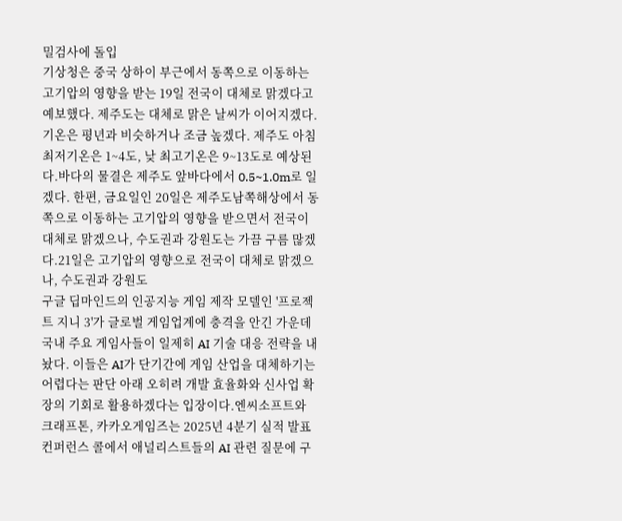밀검사에 돌입
기상청은 중국 상하이 부근에서 동쪽으로 이동하는 고기압의 영향을 받는 19일 전국이 대체로 맑겠다고 예보했다. 제주도는 대체로 맑은 날씨가 이어지겠다.기온은 평년과 비슷하거나 조금 높겠다. 제주도 아침 최저기온은 1~4도, 낮 최고기온은 9~13도로 예상된다.바다의 물결은 제주도 앞바다에서 0.5~1.0m로 일겠다. 한편, 금요일인 20일은 제주도남쪽해상에서 동쪽으로 이동하는 고기압의 영향을 받으면서 전국이 대체로 맑겠으나, 수도권과 강원도는 가끔 구름 많겠다.21일은 고기압의 영향으로 전국이 대체로 맑겠으나, 수도권과 강원도
구글 딥마인드의 인공지능 게임 제작 모델인 '프로젝트 지니 3'가 글로벌 게임업계에 충격을 안긴 가운데 국내 주요 게임사들이 일제히 AI 기술 대응 전략을 내놨다. 이들은 AI가 단기간에 게임 산업을 대체하기는 어렵다는 판단 아래 오히려 개발 효율화와 신사업 확장의 기회로 활용하겠다는 입장이다.엔씨소프트와 크래프톤, 카카오게임즈는 2025년 4분기 실적 발표 컨퍼런스 콜에서 애널리스트들의 AI 관련 질문에 구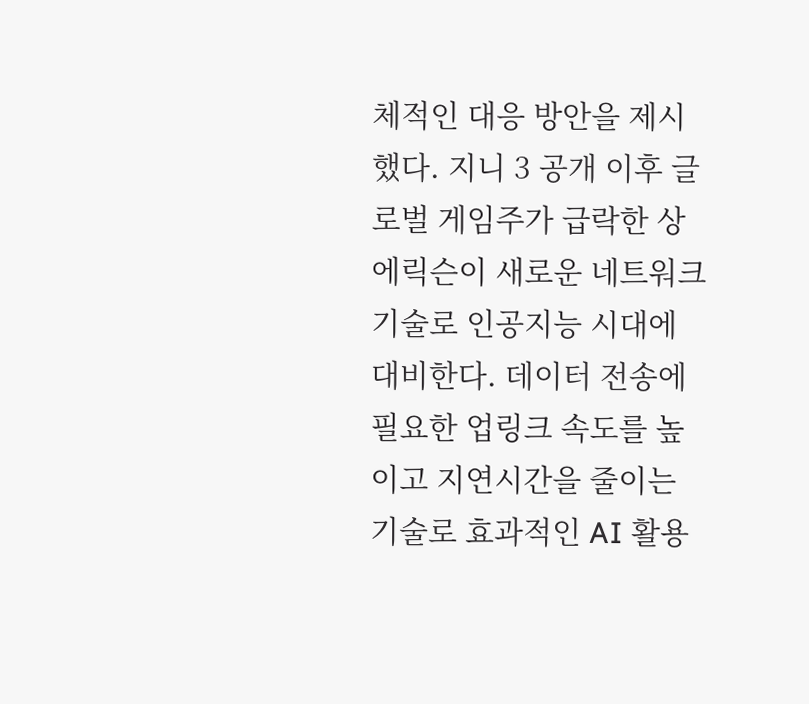체적인 대응 방안을 제시했다. 지니 3 공개 이후 글로벌 게임주가 급락한 상
에릭슨이 새로운 네트워크 기술로 인공지능 시대에 대비한다. 데이터 전송에 필요한 업링크 속도를 높이고 지연시간을 줄이는 기술로 효과적인 AI 활용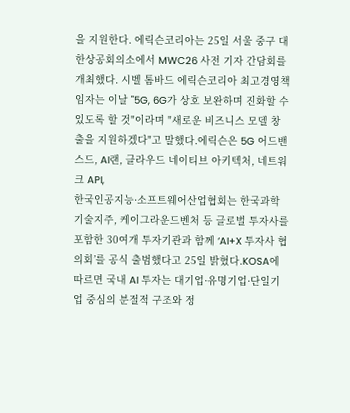을 지원한다. 에릭슨코리아는 25일 서울 중구 대한상공회의소에서 MWC26 사전 기자 간담회를 개최했다. 시벨 톰바드 에릭슨코리아 최고경영책임자는 이날 "5G, 6G가 상호 보완하며 진화할 수 있도록 할 것"이라며 "새로운 비즈니스 모델 창출을 지원하겠다"고 말했다.에릭슨은 5G 어드밴스드, AI랜, 클라우드 네이티브 아키텍처, 네트워크 API,
한국인공지능·소프트웨어산업협회는 한국과학기술지주, 케이그라운드벤처 등 글로벌 투자사를 포함한 30여개 투자기관과 함께 ‘AI+X 투자사 협의회’를 공식 출범했다고 25일 밝혔다.KOSA에 따르면 국내 AI 투자는 대기업·유명기업·단일기업 중심의 분절적 구조와 정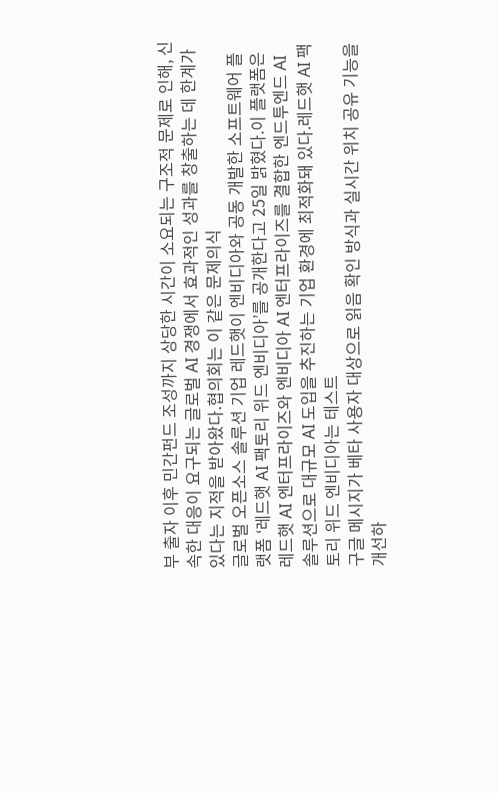부 출자 이후 민간펀드 조성까지 상당한 시간이 소요되는 구조적 문제로 인해, 신속한 대응이 요구되는 글로벌 AI 경쟁에서 효과적인 성과를 창출하는 데 한계가 있다는 지적을 받아왔다.협의회는 이 같은 문제의식
글로벌 오픈소스 솔루션 기업 레드햇이 엔비디아와 공동 개발한 소프트웨어 플랫폼 ‘레드햇 AI 팩토리 위드 엔비디아’를 공개한다고 25일 밝혔다.이 플랫폼은 레드햇 AI 엔터프라이즈와 엔비디아 AI 엔터프라이즈를 결합한 엔드투엔드 AI 솔루션으로 대규모 AI 도입을 추진하는 기업 환경에 최적화돼 있다.레드햇 AI 팩토리 위드 엔비디아는 테스트
구글 메시지가 베타 사용자 대상으로 읽음 확인 방식과 실시간 위치 공유 기능을 개선하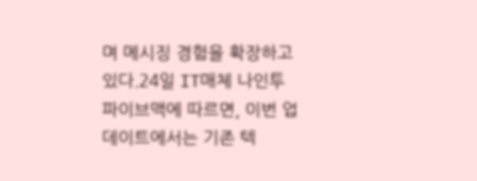며 메시징 경험을 확장하고 있다.24일 IT매체 나인투파이브맥에 따르면, 이번 업데이트에서는 기존 텍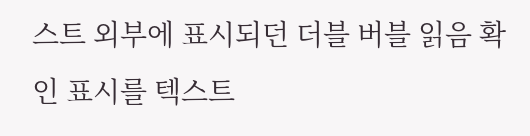스트 외부에 표시되던 더블 버블 읽음 확인 표시를 텍스트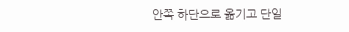안쪽 하단으로 옮기고 단일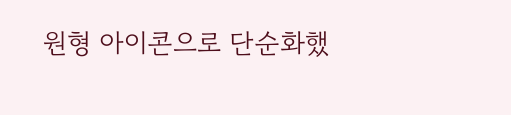원형 아이콘으로 단순화했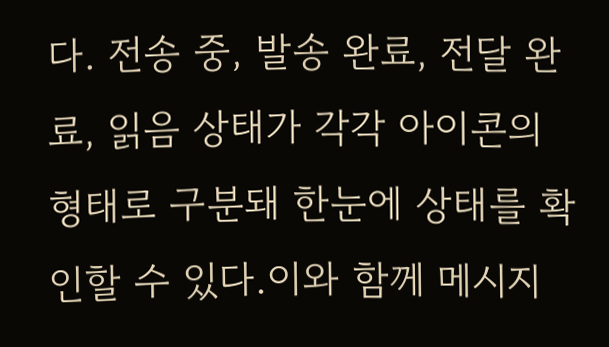다. 전송 중, 발송 완료, 전달 완료, 읽음 상태가 각각 아이콘의 형태로 구분돼 한눈에 상태를 확인할 수 있다.이와 함께 메시지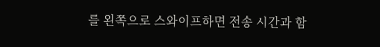를 왼쪽으로 스와이프하면 전송 시간과 함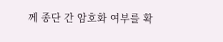께 종단 간 암호화 여부를 확